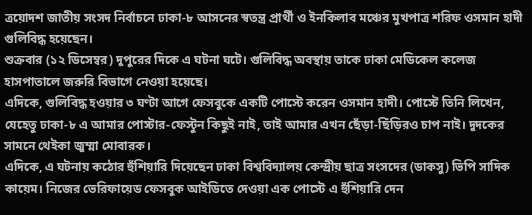ত্রয়োদশ জাতীয় সংসদ নির্বাচনে ঢাকা-৮ আসনের স্বতন্ত্র প্রার্থী ও ইনকিলাব মঞ্চের মুখপাত্র শরিফ ওসমান হাদী গুলিবিদ্ধ হয়েছেন।
শুক্রবার (১২ ডিসেম্বর) দুপুরের দিকে এ ঘটনা ঘটে। গুলিবিদ্ধ অবস্থায় তাকে ঢাকা মেডিকেল কলেজ হাসপাতালে জরুরি বিভাগে নেওয়া হয়েছে।
এদিকে, গুলিবিদ্ধ হওয়ার ৩ ঘণ্টা আগে ফেসবুকে একটি পোস্টে করেন ওসমান হাদী। পোস্টে তিনি লিখেন, যেহেতু ঢাকা-৮ এ আমার পোস্টার-ফেস্টুন কিছুই নাই, তাই আমার এখন ছেঁড়া-ছিঁড়িরও চাপ নাই। দুদকের সামনে থেইকা জুম্মা মোবারক।
এদিকে, এ ঘটনায় কঠোর হুঁশিয়ারি দিয়েছেন ঢাকা বিশ্ববিদ্যালয় কেন্দ্রীয় ছাত্র সংসদের (ডাকসু) ভিপি সাদিক কায়েম। নিজের ভেরিফায়েড ফেসবুক আইডিতে দেওয়া এক পোস্টে এ হুঁশিয়ারি দেন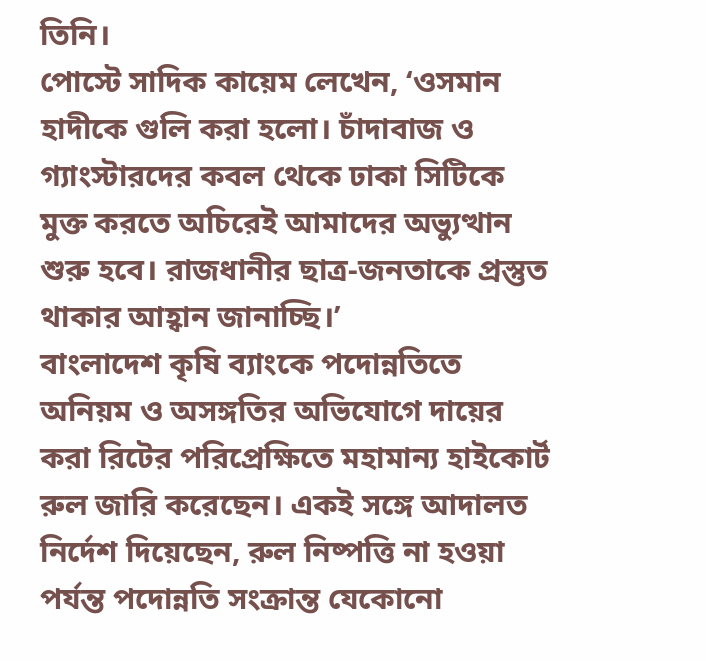তিনি।
পোস্টে সাদিক কায়েম লেখেন, ‘ওসমান হাদীকে গুলি করা হলো। চাঁদাবাজ ও গ্যাংস্টারদের কবল থেকে ঢাকা সিটিকে মুক্ত করতে অচিরেই আমাদের অভ্যুত্থান শুরু হবে। রাজধানীর ছাত্র-জনতাকে প্রস্তুত থাকার আহ্বান জানাচ্ছি।’
বাংলাদেশ কৃষি ব্যাংকে পদোন্নতিতে অনিয়ম ও অসঙ্গতির অভিযোগে দায়ের করা রিটের পরিপ্রেক্ষিতে মহামান্য হাইকোর্ট রুল জারি করেছেন। একই সঙ্গে আদালত নির্দেশ দিয়েছেন, রুল নিষ্পত্তি না হওয়া পর্যন্ত পদোন্নতি সংক্রান্ত যেকোনো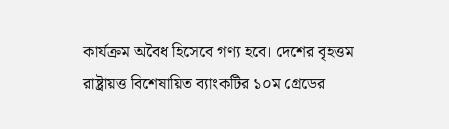কার্যক্রম অবৈধ হিসেবে গণ্য হবে। দেশের বৃহত্তম রাষ্ট্রায়ত্ত বিশেষায়িত ব্যাংকটির ১০ম গ্রেডের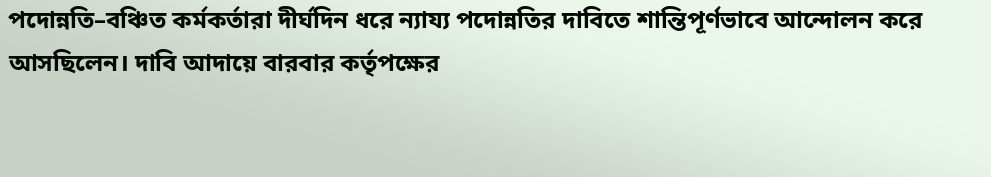পদোন্নতি–বঞ্চিত কর্মকর্তারা দীর্ঘদিন ধরে ন্যায্য পদোন্নতির দাবিতে শান্তিপূর্ণভাবে আন্দোলন করে আসছিলেন। দাবি আদায়ে বারবার কর্তৃপক্ষের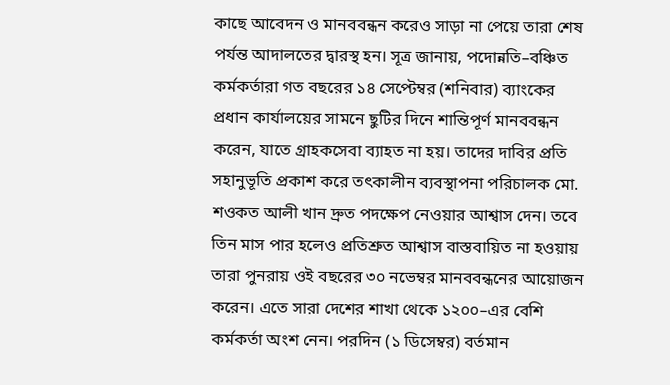কাছে আবেদন ও মানববন্ধন করেও সাড়া না পেয়ে তারা শেষ পর্যন্ত আদালতের দ্বারস্থ হন। সূত্র জানায়, পদোন্নতি–বঞ্চিত কর্মকর্তারা গত বছরের ১৪ সেপ্টেম্বর (শনিবার) ব্যাংকের প্রধান কার্যালয়ের সামনে ছুটির দিনে শান্তিপূর্ণ মানববন্ধন করেন, যাতে গ্রাহকসেবা ব্যাহত না হয়। তাদের দাবির প্রতি সহানুভূতি প্রকাশ করে তৎকালীন ব্যবস্থাপনা পরিচালক মো. শওকত আলী খান দ্রুত পদক্ষেপ নেওয়ার আশ্বাস দেন। তবে তিন মাস পার হলেও প্রতিশ্রুত আশ্বাস বাস্তবায়িত না হওয়ায় তারা পুনরায় ওই বছরের ৩০ নভেম্বর মানববন্ধনের আয়োজন করেন। এতে সারা দেশের শাখা থেকে ১২০০–এর বেশি কর্মকর্তা অংশ নেন। পরদিন (১ ডিসেম্বর) বর্তমান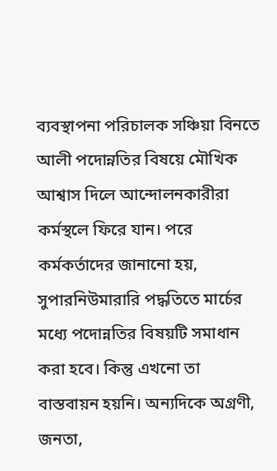ব্যবস্থাপনা পরিচালক সঞ্চিয়া বিনতে আলী পদোন্নতির বিষয়ে মৌখিক আশ্বাস দিলে আন্দোলনকারীরা কর্মস্থলে ফিরে যান। পরে কর্মকর্তাদের জানানো হয়, সুপারনিউমারারি পদ্ধতিতে মার্চের মধ্যে পদোন্নতির বিষয়টি সমাধান করা হবে। কিন্তু এখনো তা বাস্তবায়ন হয়নি। অন্যদিকে অগ্রণী, জনতা,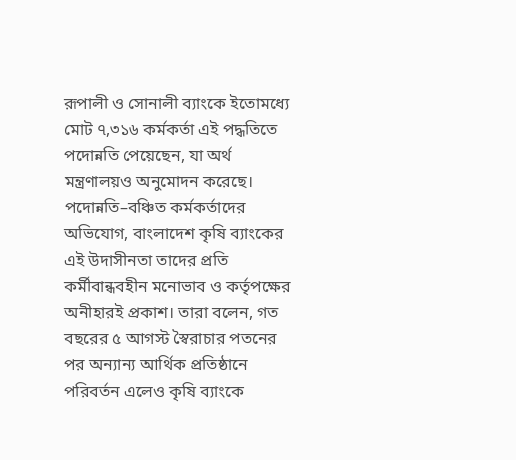রূপালী ও সোনালী ব্যাংকে ইতোমধ্যে মোট ৭,৩১৬ কর্মকর্তা এই পদ্ধতিতে পদোন্নতি পেয়েছেন, যা অর্থ মন্ত্রণালয়ও অনুমোদন করেছে। পদোন্নতি–বঞ্চিত কর্মকর্তাদের অভিযোগ, বাংলাদেশ কৃষি ব্যাংকের এই উদাসীনতা তাদের প্রতি কর্মীবান্ধবহীন মনোভাব ও কর্তৃপক্ষের অনীহারই প্রকাশ। তারা বলেন, গত বছরের ৫ আগস্ট স্বৈরাচার পতনের পর অন্যান্য আর্থিক প্রতিষ্ঠানে পরিবর্তন এলেও কৃষি ব্যাংকে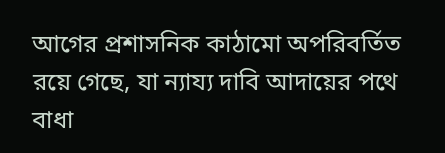আগের প্রশাসনিক কাঠামো অপরিবর্তিত রয়ে গেছে, যা ন্যায্য দাবি আদায়ের পথে বাধা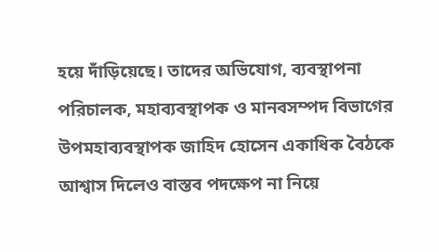হয়ে দাঁড়িয়েছে। তাদের অভিযোগ, ব্যবস্থাপনা পরিচালক, মহাব্যবস্থাপক ও মানবসম্পদ বিভাগের উপমহাব্যবস্থাপক জাহিদ হোসেন একাধিক বৈঠকে আশ্বাস দিলেও বাস্তব পদক্ষেপ না নিয়ে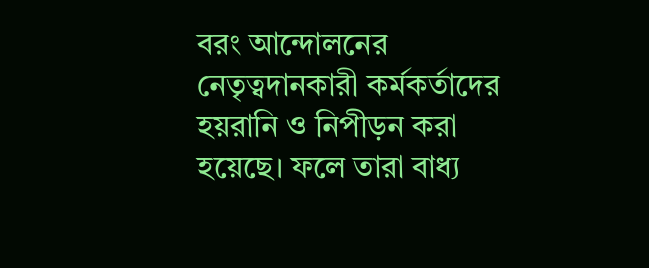বরং আন্দোলনের নেতৃত্বদানকারী কর্মকর্তাদের হয়রানি ও নিপীড়ন করা হয়েছে। ফলে তারা বাধ্য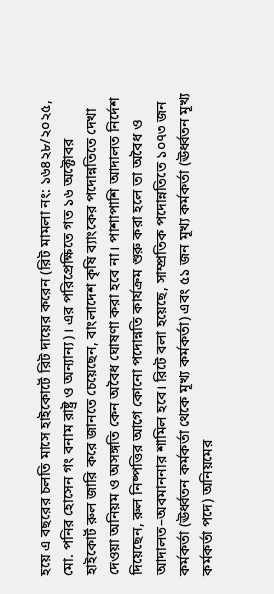হয়ে এ বছরের চলতি মাসে হাইকোর্টে রিট দায়ের করেন (রিট মামলা নং: ১৬৪২৮/২০২৫, মো. পনির হোসেন গং বনাম রাষ্ট্র ও অন্যান্য)। এর পরিপ্রেক্ষিতে গত ১৬ অক্টোবর হাইকোর্ট রুল জারি করে জানতে চেয়েছেন, বাংলাদেশ কৃষি ব্যাংকের পদোন্নতিতে দেখা দেওয়া অনিয়ম ও অসঙ্গতি কেন অবৈধ ঘোষণা করা হবে না। পাশাপাশি আদালত নির্দেশ দিয়েছেন, রুল নিষ্পত্তির আগে কোনো পদোন্নতি কার্যক্রম শুরু করা হলে তা অবৈধ ও আদালত–অবমাননার শামিল হবে। রিটে বলা হয়েছে, সাম্প্রতিক পদোন্নতিতে ১০৭৩ জন কর্মকর্তা (ঊর্ধ্বতন কর্মকর্তা থেকে মূখ্য কর্মকর্তা) এবং ৫১ জন মূখ্য কর্মকর্তা (ঊর্ধ্বতন মূখ্য কর্মকর্তা পদে) অনিয়মের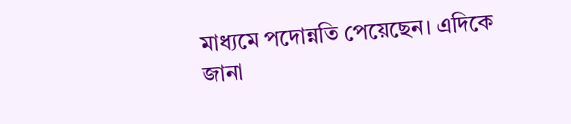মাধ্যমে পদোন্নতি পেয়েছেন। এদিকে জানা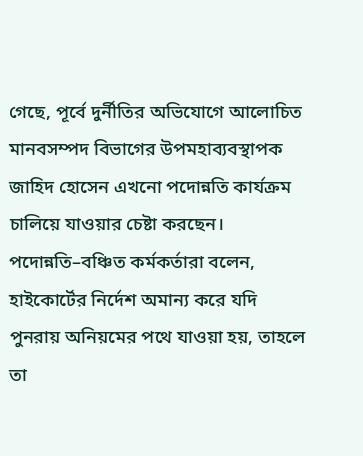গেছে, পূর্বে দুর্নীতির অভিযোগে আলোচিত মানবসম্পদ বিভাগের উপমহাব্যবস্থাপক জাহিদ হোসেন এখনো পদোন্নতি কার্যক্রম চালিয়ে যাওয়ার চেষ্টা করছেন। পদোন্নতি–বঞ্চিত কর্মকর্তারা বলেন, হাইকোর্টের নির্দেশ অমান্য করে যদি পুনরায় অনিয়মের পথে যাওয়া হয়, তাহলে তা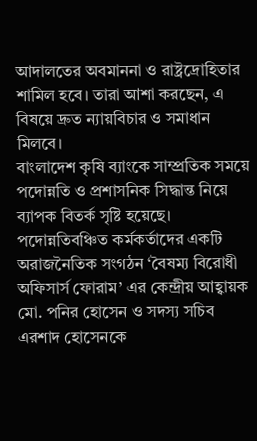আদালতের অবমাননা ও রাষ্ট্রদ্রোহিতার শামিল হবে। তারা আশা করছেন, এ বিষয়ে দ্রুত ন্যায়বিচার ও সমাধান মিলবে।
বাংলাদেশ কৃষি ব্যাংকে সাম্প্রতিক সময়ে পদোন্নতি ও প্রশাসনিক সিদ্ধান্ত নিয়ে ব্যাপক বিতর্ক সৃষ্টি হয়েছে। পদোন্নতিবঞ্চিত কর্মকর্তাদের একটি অরাজনৈতিক সংগঠন ‘বৈষম্য বিরোধী অফিসার্স ফোরাম’ এর কেন্দ্রীয় আহ্বায়ক মো. পনির হোসেন ও সদস্য সচিব এরশাদ হোসেনকে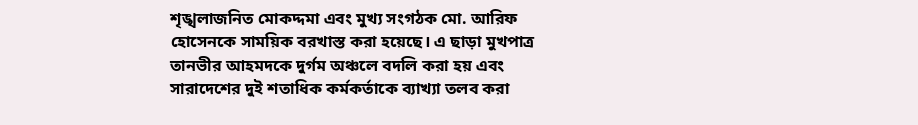শৃঙ্খলাজনিত মোকদ্দমা এবং মুখ্য সংগঠক মো. আরিফ হোসেনকে সাময়িক বরখাস্ত করা হয়েছে। এ ছাড়া মুখপাত্র তানভীর আহমদকে দুর্গম অঞ্চলে বদলি করা হয় এবং সারাদেশের দুই শতাধিক কর্মকর্তাকে ব্যাখ্যা তলব করা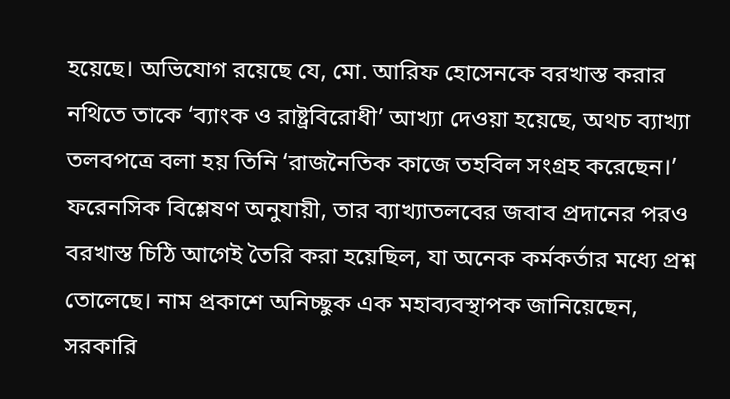হয়েছে। অভিযোগ রয়েছে যে, মো. আরিফ হোসেনকে বরখাস্ত করার নথিতে তাকে ‘ব্যাংক ও রাষ্ট্রবিরোধী’ আখ্যা দেওয়া হয়েছে, অথচ ব্যাখ্যা তলবপত্রে বলা হয় তিনি ‘রাজনৈতিক কাজে তহবিল সংগ্রহ করেছেন।’ ফরেনসিক বিশ্লেষণ অনুযায়ী, তার ব্যাখ্যাতলবের জবাব প্রদানের পরও বরখাস্ত চিঠি আগেই তৈরি করা হয়েছিল, যা অনেক কর্মকর্তার মধ্যে প্রশ্ন তোলেছে। নাম প্রকাশে অনিচ্ছুক এক মহাব্যবস্থাপক জানিয়েছেন, সরকারি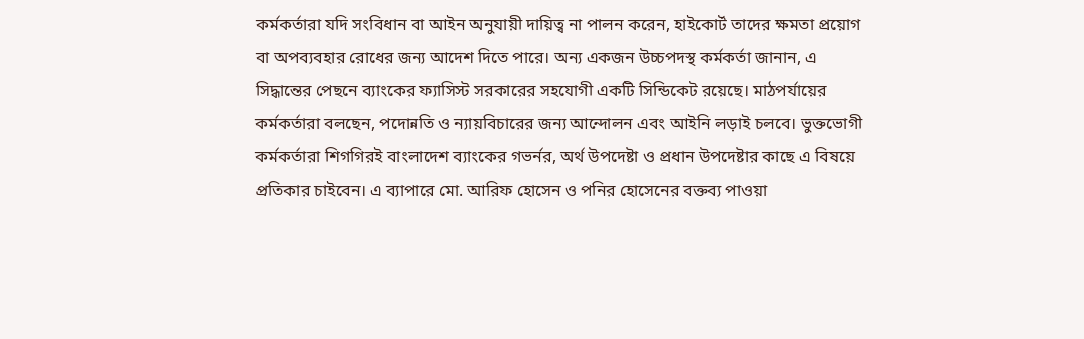কর্মকর্তারা যদি সংবিধান বা আইন অনুযায়ী দায়িত্ব না পালন করেন, হাইকোর্ট তাদের ক্ষমতা প্রয়োগ বা অপব্যবহার রোধের জন্য আদেশ দিতে পারে। অন্য একজন উচ্চপদস্থ কর্মকর্তা জানান, এ সিদ্ধান্তের পেছনে ব্যাংকের ফ্যাসিস্ট সরকারের সহযোগী একটি সিন্ডিকেট রয়েছে। মাঠপর্যায়ের কর্মকর্তারা বলছেন, পদোন্নতি ও ন্যায়বিচারের জন্য আন্দোলন এবং আইনি লড়াই চলবে। ভুক্তভোগী কর্মকর্তারা শিগগিরই বাংলাদেশ ব্যাংকের গভর্নর, অর্থ উপদেষ্টা ও প্রধান উপদেষ্টার কাছে এ বিষয়ে প্রতিকার চাইবেন। এ ব্যাপারে মো. আরিফ হোসেন ও পনির হোসেনের বক্তব্য পাওয়া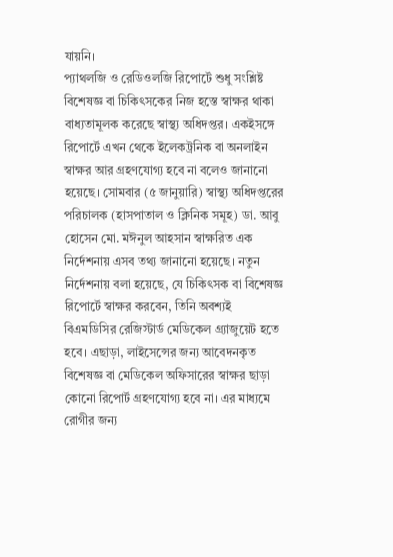যায়নি।
প্যাথলজি ও রেডিওলজি রিপোর্টে শুধু সংশ্লিষ্ট বিশেষজ্ঞ বা চিকিৎসকের নিজ হস্তে স্বাক্ষর থাকা বাধ্যতামূলক করেছে স্বাস্থ্য অধিদপ্তর। একইসঙ্গে রিপোর্টে এখন থেকে ইলেকট্রনিক বা অনলাইন স্বাক্ষর আর গ্রহণযোগ্য হবে না বলেও জানানো হয়েছে। সোমবার (৫ জানুয়ারি) স্বাস্থ্য অধিদপ্তরের পরিচালক (হাসপাতাল ও ক্লিনিক সমূহ) ডা. আবু হোসেন মো. মঈনুল আহসান স্বাক্ষরিত এক নির্দেশনায় এসব তথ্য জানানো হয়েছে। নতুন নির্দেশনায় বলা হয়েছে, যে চিকিৎসক বা বিশেষজ্ঞ রিপোর্টে স্বাক্ষর করবেন, তিনি অবশ্যই বিএমডিসির রেজিস্টার্ড মেডিকেল গ্র্যাজুয়েট হতে হবে। এছাড়া, লাইসেন্সের জন্য আবেদনকৃত বিশেষজ্ঞ বা মেডিকেল অফিসারের স্বাক্ষর ছাড়া কোনো রিপোর্ট গ্রহণযোগ্য হবে না। এর মাধ্যমে রোগীর জন্য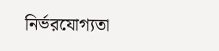নির্ভরযোগ্যতা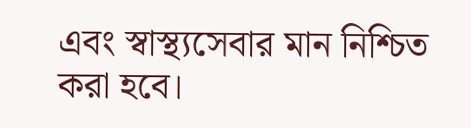এবং স্বাস্থ্যসেবার মান নিশ্চিত করা হবে।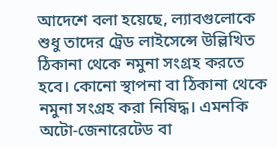আদেশে বলা হয়েছে, ল্যাবগুলোকে শুধু তাদের ট্রেড লাইসেন্সে উল্লিখিত ঠিকানা থেকে নমুনা সংগ্রহ করতে হবে। কোনো স্থাপনা বা ঠিকানা থেকে নমুনা সংগ্রহ করা নিষিদ্ধ। এমনকি অটো-জেনারেটেড বা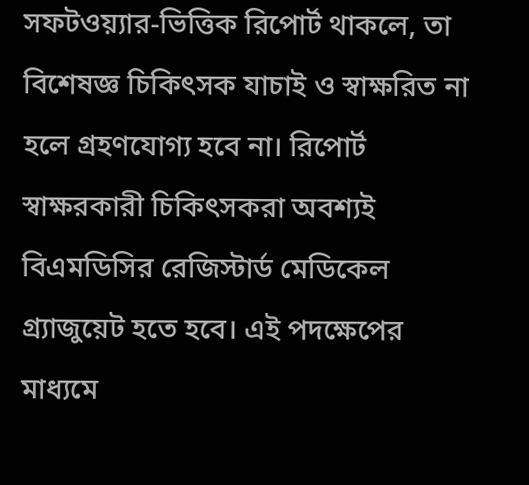সফটওয়্যার-ভিত্তিক রিপোর্ট থাকলে, তা বিশেষজ্ঞ চিকিৎসক যাচাই ও স্বাক্ষরিত না হলে গ্রহণযোগ্য হবে না। রিপোর্ট স্বাক্ষরকারী চিকিৎসকরা অবশ্যই বিএমডিসির রেজিস্টার্ড মেডিকেল গ্র্যাজুয়েট হতে হবে। এই পদক্ষেপের মাধ্যমে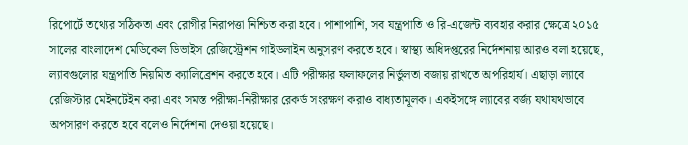রিপোর্টে তথ্যের সঠিকতা এবং রোগীর নিরাপত্তা নিশ্চিত করা হবে। পাশাপাশি, সব যন্ত্রপাতি ও রি-এজেন্ট ব্যবহার করার ক্ষেত্রে ২০১৫ সালের বাংলাদেশ মেডিকেল ডিভাইস রেজিস্ট্রেশন গাইডলাইন অনুসরণ করতে হবে। স্বাস্থ্য অধিদপ্তরের নির্দেশনায় আরও বলা হয়েছে, ল্যাবগুলোর যন্ত্রপাতি নিয়মিত ক্যালিব্রেশন করতে হবে। এটি পরীক্ষার ফলাফলের নির্ভুলতা বজায় রাখতে অপরিহার্য। এছাড়া ল্যাবে রেজিস্টার মেইনটেইন করা এবং সমস্ত পরীক্ষা-নিরীক্ষার রেকর্ড সংরক্ষণ করাও বাধ্যতামূলক। একইসঙ্গে ল্যাবের বর্জ্য যথাযথভাবে অপসারণ করতে হবে বলেও নির্দেশনা দেওয়া হয়েছে।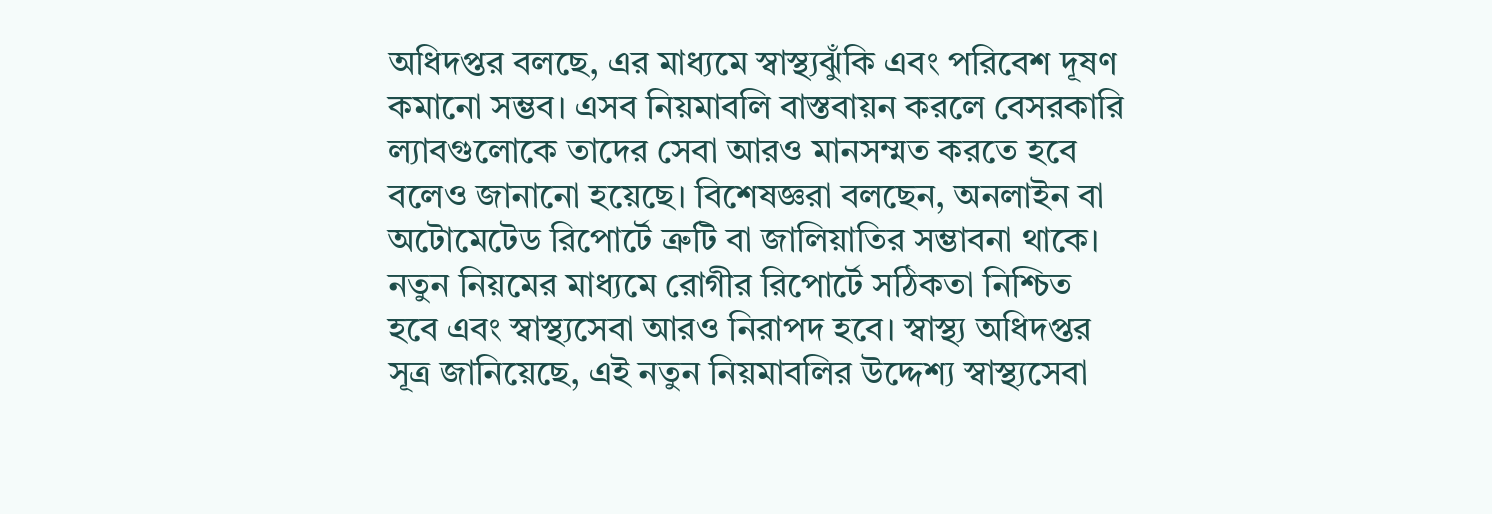অধিদপ্তর বলছে, এর মাধ্যমে স্বাস্থ্যঝুঁকি এবং পরিবেশ দূষণ কমানো সম্ভব। এসব নিয়মাবলি বাস্তবায়ন করলে বেসরকারি ল্যাবগুলোকে তাদের সেবা আরও মানসম্মত করতে হবে বলেও জানানো হয়েছে। বিশেষজ্ঞরা বলছেন, অনলাইন বা অটোমেটেড রিপোর্টে ত্রুটি বা জালিয়াতির সম্ভাবনা থাকে। নতুন নিয়মের মাধ্যমে রোগীর রিপোর্টে সঠিকতা নিশ্চিত হবে এবং স্বাস্থ্যসেবা আরও নিরাপদ হবে। স্বাস্থ্য অধিদপ্তর সূত্র জানিয়েছে, এই নতুন নিয়মাবলির উদ্দেশ্য স্বাস্থ্যসেবা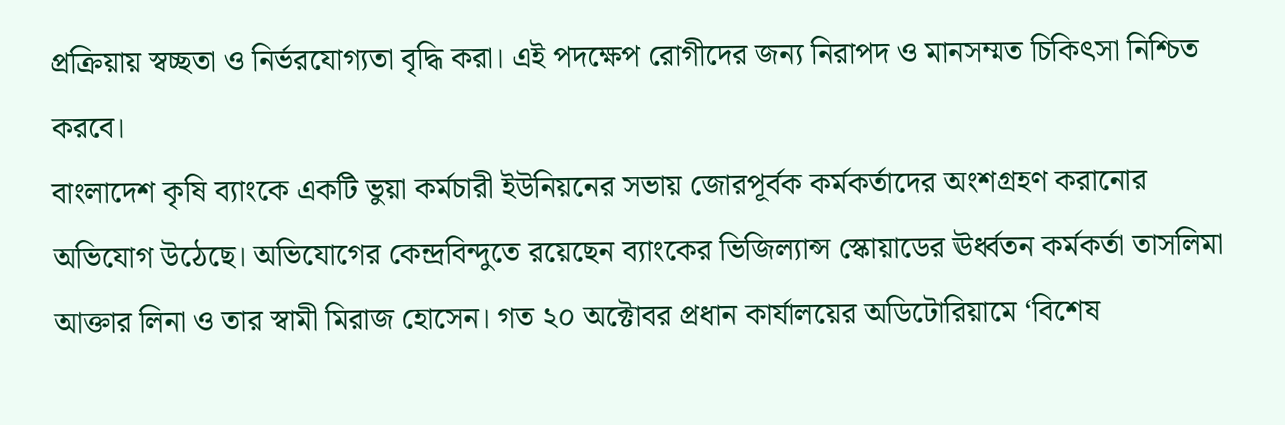প্রক্রিয়ায় স্বচ্ছতা ও নির্ভরযোগ্যতা বৃদ্ধি করা। এই পদক্ষেপ রোগীদের জন্য নিরাপদ ও মানসম্মত চিকিৎসা নিশ্চিত করবে।
বাংলাদেশ কৃষি ব্যাংকে একটি ভুয়া কর্মচারী ইউনিয়নের সভায় জোরপূর্বক কর্মকর্তাদের অংশগ্রহণ করানোর অভিযোগ উঠেছে। অভিযোগের কেন্দ্রবিন্দুতে রয়েছেন ব্যাংকের ভিজিল্যান্স স্কোয়াডের ঊর্ধ্বতন কর্মকর্তা তাসলিমা আক্তার লিনা ও তার স্বামী মিরাজ হোসেন। গত ২০ অক্টোবর প্রধান কার্যালয়ের অডিটোরিয়ামে ‘বিশেষ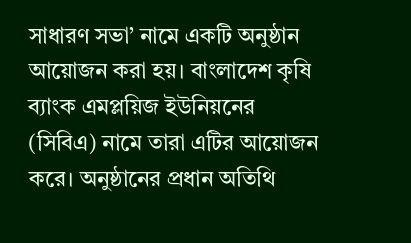সাধারণ সভা’ নামে একটি অনুষ্ঠান আয়োজন করা হয়। বাংলাদেশ কৃষি ব্যাংক এমপ্লয়িজ ইউনিয়নের (সিবিএ) নামে তারা এটির আয়োজন করে। অনুষ্ঠানের প্রধান অতিথি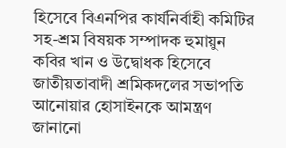হিসেবে বিএনপির কার্যনির্বাহী কমিটির সহ-শ্রম বিষয়ক সম্পাদক হুমায়ুন কবির খান ও উদ্বোধক হিসেবে জাতীয়তাবাদী শ্রমিকদলের সভাপতি আনোয়ার হোসাইনকে আমন্ত্রণ জানানো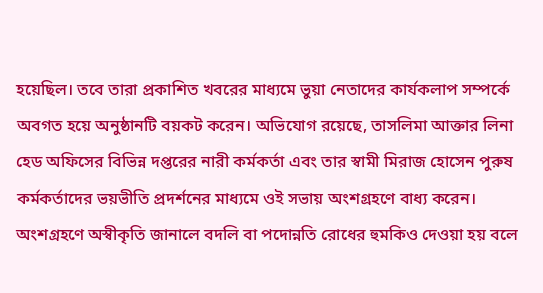হয়েছিল। তবে তারা প্রকাশিত খবরের মাধ্যমে ভুয়া নেতাদের কার্যকলাপ সম্পর্কে অবগত হয়ে অনুষ্ঠানটি বয়কট করেন। অভিযোগ রয়েছে, তাসলিমা আক্তার লিনা হেড অফিসের বিভিন্ন দপ্তরের নারী কর্মকর্তা এবং তার স্বামী মিরাজ হোসেন পুরুষ কর্মকর্তাদের ভয়ভীতি প্রদর্শনের মাধ্যমে ওই সভায় অংশগ্রহণে বাধ্য করেন। অংশগ্রহণে অস্বীকৃতি জানালে বদলি বা পদোন্নতি রোধের হুমকিও দেওয়া হয় বলে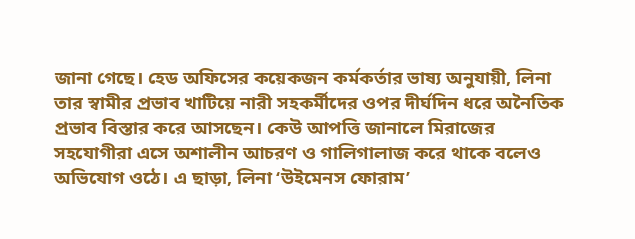জানা গেছে। হেড অফিসের কয়েকজন কর্মকর্তার ভাষ্য অনুযায়ী, লিনা তার স্বামীর প্রভাব খাটিয়ে নারী সহকর্মীদের ওপর দীর্ঘদিন ধরে অনৈতিক প্রভাব বিস্তার করে আসছেন। কেউ আপত্তি জানালে মিরাজের সহযোগীরা এসে অশালীন আচরণ ও গালিগালাজ করে থাকে বলেও অভিযোগ ওঠে। এ ছাড়া, লিনা ‘উইমেনস ফোরাম’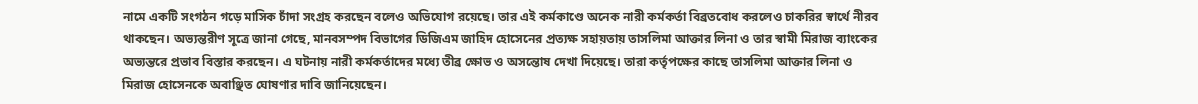নামে একটি সংগঠন গড়ে মাসিক চাঁদা সংগ্রহ করছেন বলেও অভিযোগ রয়েছে। তার এই কর্মকাণ্ডে অনেক নারী কর্মকর্তা বিব্রতবোধ করলেও চাকরির স্বার্থে নীরব থাকছেন। অভ্যন্তরীণ সূত্রে জানা গেছে, মানবসম্পদ বিভাগের ডিজিএম জাহিদ হোসেনের প্রত্যক্ষ সহায়তায় তাসলিমা আক্তার লিনা ও তার স্বামী মিরাজ ব্যাংকের অভ্যন্তরে প্রভাব বিস্তার করছেন। এ ঘটনায় নারী কর্মকর্তাদের মধ্যে তীব্র ক্ষোভ ও অসন্তোষ দেখা দিয়েছে। তারা কর্তৃপক্ষের কাছে তাসলিমা আক্তার লিনা ও মিরাজ হোসেনকে অবাঞ্ছিত ঘোষণার দাবি জানিয়েছেন।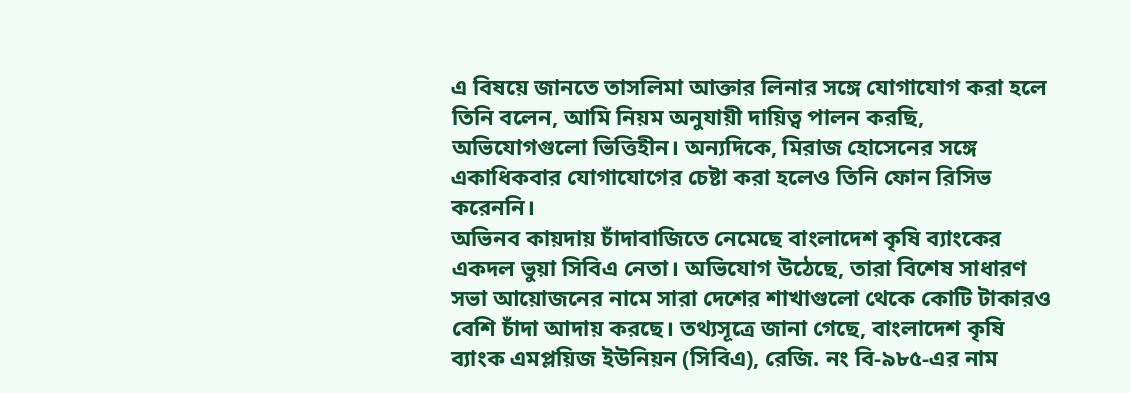এ বিষয়ে জানতে তাসলিমা আক্তার লিনার সঙ্গে যোগাযোগ করা হলে তিনি বলেন, আমি নিয়ম অনুযায়ী দায়িত্ব পালন করছি, অভিযোগগুলো ভিত্তিহীন। অন্যদিকে, মিরাজ হোসেনের সঙ্গে একাধিকবার যোগাযোগের চেষ্টা করা হলেও তিনি ফোন রিসিভ করেননি।
অভিনব কায়দায় চাঁদাবাজিতে নেমেছে বাংলাদেশ কৃষি ব্যাংকের একদল ভুয়া সিবিএ নেতা। অভিযোগ উঠেছে, তারা বিশেষ সাধারণ সভা আয়োজনের নামে সারা দেশের শাখাগুলো থেকে কোটি টাকারও বেশি চাঁদা আদায় করছে। তথ্যসূত্রে জানা গেছে, বাংলাদেশ কৃষি ব্যাংক এমপ্লয়িজ ইউনিয়ন (সিবিএ), রেজি. নং বি-৯৮৫-এর নাম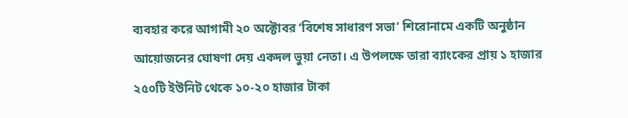ব্যবহার করে আগামী ২০ অক্টোবর ‘বিশেষ সাধারণ সভা’ শিরোনামে একটি অনুষ্ঠান আয়োজনের ঘোষণা দেয় একদল ভুয়া নেতা। এ উপলক্ষে তারা ব্যাংকের প্রায় ১ হাজার ২৫০টি ইউনিট থেকে ১০-২০ হাজার টাকা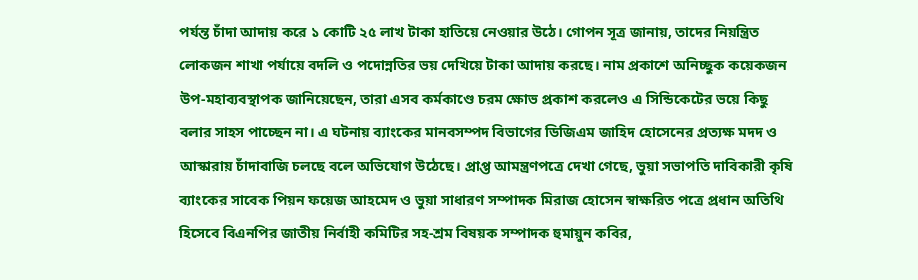পর্যন্ত চাঁদা আদায় করে ১ কোটি ২৫ লাখ টাকা হাতিয়ে নেওয়ার উঠে। গোপন সূত্র জানায়, তাদের নিয়ন্ত্রিত লোকজন শাখা পর্যায়ে বদলি ও পদোন্নতির ভয় দেখিয়ে টাকা আদায় করছে। নাম প্রকাশে অনিচ্ছুক কয়েকজন উপ-মহাব্যবস্থাপক জানিয়েছেন, তারা এসব কর্মকাণ্ডে চরম ক্ষোভ প্রকাশ করলেও এ সিন্ডিকেটের ভয়ে কিছু বলার সাহস পাচ্ছেন না। এ ঘটনায় ব্যাংকের মানবসম্পদ বিভাগের ডিজিএম জাহিদ হোসেনের প্রত্যক্ষ মদদ ও আস্কারায় চাঁদাবাজি চলছে বলে অভিযোগ উঠেছে। প্রাপ্ত আমন্ত্রণপত্রে দেখা গেছে, ভুয়া সভাপতি দাবিকারী কৃষি ব্যাংকের সাবেক পিয়ন ফয়েজ আহমেদ ও ভুয়া সাধারণ সম্পাদক মিরাজ হোসেন স্বাক্ষরিত পত্রে প্রধান অতিথি হিসেবে বিএনপির জাতীয় নির্বাহী কমিটির সহ-শ্রম বিষয়ক সম্পাদক হুমায়ুন কবির,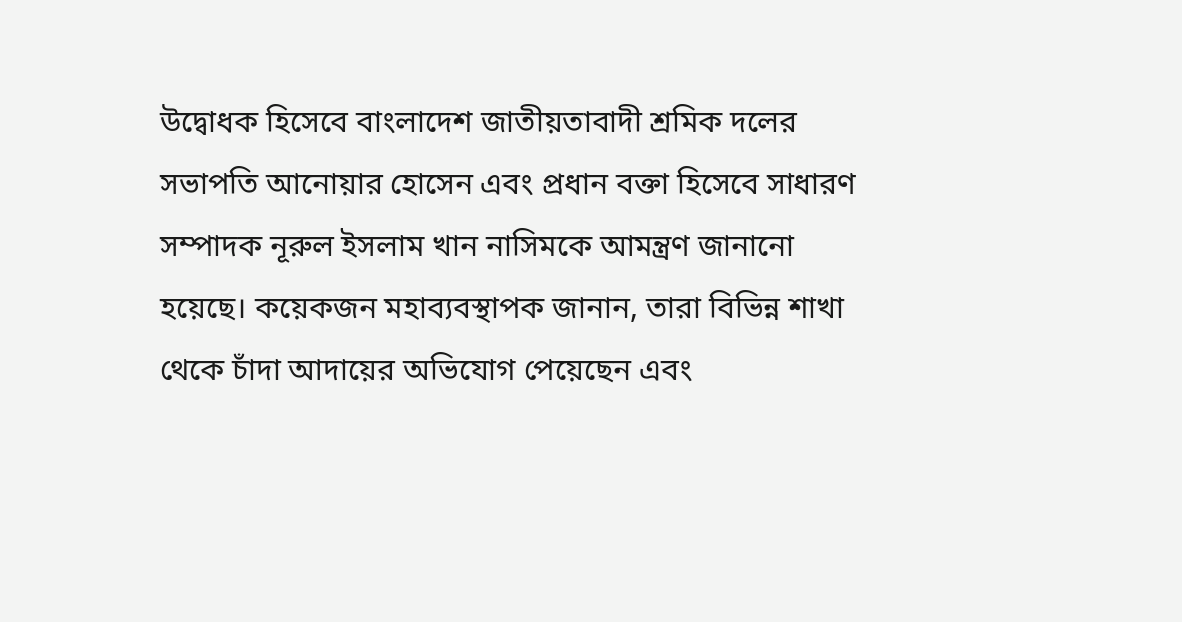উদ্বোধক হিসেবে বাংলাদেশ জাতীয়তাবাদী শ্রমিক দলের সভাপতি আনোয়ার হোসেন এবং প্রধান বক্তা হিসেবে সাধারণ সম্পাদক নূরুল ইসলাম খান নাসিমকে আমন্ত্রণ জানানো হয়েছে। কয়েকজন মহাব্যবস্থাপক জানান, তারা বিভিন্ন শাখা থেকে চাঁদা আদায়ের অভিযোগ পেয়েছেন এবং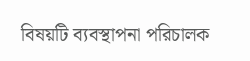বিষয়টি ব্যবস্থাপনা পরিচালক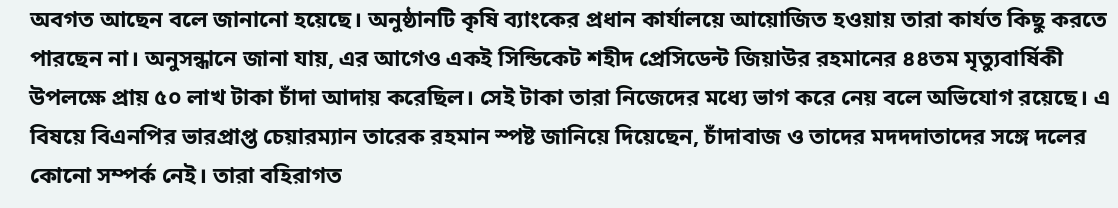অবগত আছেন বলে জানানো হয়েছে। অনুষ্ঠানটি কৃষি ব্যাংকের প্রধান কার্যালয়ে আয়োজিত হওয়ায় তারা কার্যত কিছু করতে পারছেন না। অনুসন্ধানে জানা যায়, এর আগেও একই সিন্ডিকেট শহীদ প্রেসিডেন্ট জিয়াউর রহমানের ৪৪তম মৃত্যুবার্ষিকী উপলক্ষে প্রায় ৫০ লাখ টাকা চাঁদা আদায় করেছিল। সেই টাকা তারা নিজেদের মধ্যে ভাগ করে নেয় বলে অভিযোগ রয়েছে। এ বিষয়ে বিএনপির ভারপ্রাপ্ত চেয়ারম্যান তারেক রহমান স্পষ্ট জানিয়ে দিয়েছেন, চাঁদাবাজ ও তাদের মদদদাতাদের সঙ্গে দলের কোনো সম্পর্ক নেই। তারা বহিরাগত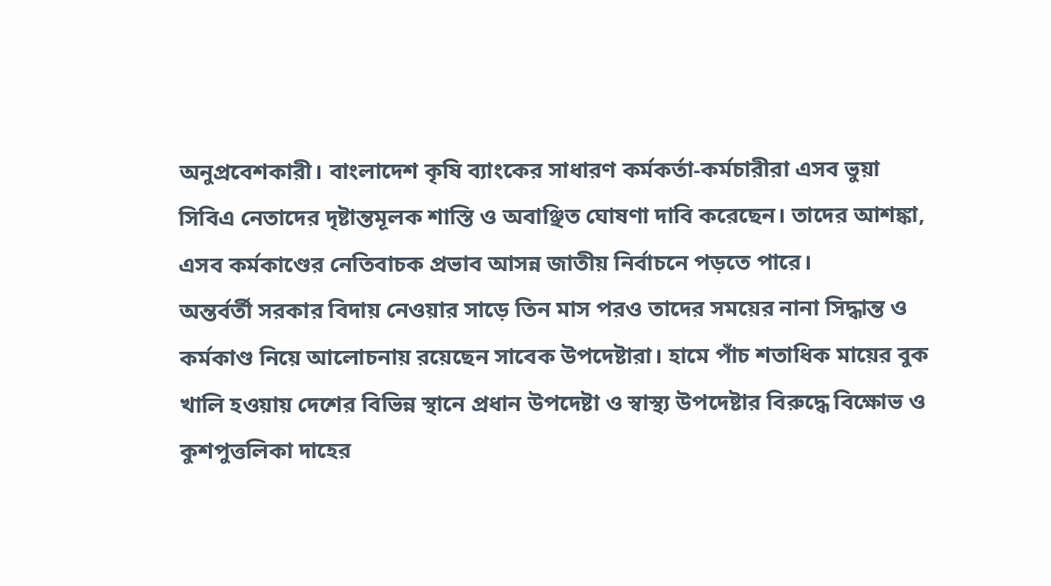অনুপ্রবেশকারী। বাংলাদেশ কৃষি ব্যাংকের সাধারণ কর্মকর্তা-কর্মচারীরা এসব ভুয়া সিবিএ নেতাদের দৃষ্টান্তমূলক শাস্তি ও অবাঞ্ছিত ঘোষণা দাবি করেছেন। তাদের আশঙ্কা, এসব কর্মকাণ্ডের নেতিবাচক প্রভাব আসন্ন জাতীয় নির্বাচনে পড়তে পারে।
অন্তর্বর্তী সরকার বিদায় নেওয়ার সাড়ে তিন মাস পরও তাদের সময়ের নানা সিদ্ধান্ত ও কর্মকাণ্ড নিয়ে আলোচনায় রয়েছেন সাবেক উপদেষ্টারা। হামে পাঁচ শতাধিক মায়ের বুক খালি হওয়ায় দেশের বিভিন্ন স্থানে প্রধান উপদেষ্টা ও স্বাস্থ্য উপদেষ্টার বিরুদ্ধে বিক্ষোভ ও কুশপুত্তলিকা দাহের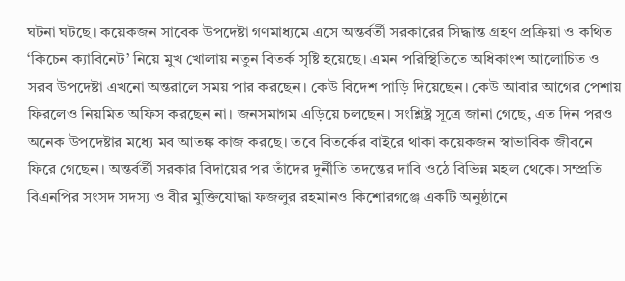ঘটনা ঘটছে। কয়েকজন সাবেক উপদেষ্টা গণমাধ্যমে এসে অন্তর্বর্তী সরকারের সিদ্ধান্ত গ্রহণ প্রক্রিয়া ও কথিত ‘কিচেন ক্যাবিনেট’ নিয়ে মুখ খোলায় নতুন বিতর্ক সৃষ্টি হয়েছে। এমন পরিস্থিতিতে অধিকাংশ আলোচিত ও সরব উপদেষ্টা এখনো অন্তরালে সময় পার করছেন। কেউ বিদেশ পাড়ি দিয়েছেন। কেউ আবার আগের পেশায় ফিরলেও নিয়মিত অফিস করছেন না। জনসমাগম এড়িয়ে চলছেন। সংশ্লিষ্ট্র সূত্রে জানা গেছে, এত দিন পরও অনেক উপদেষ্টার মধ্যে মব আতঙ্ক কাজ করছে। তবে বিতর্কের বাইরে থাকা কয়েকজন স্বাভাবিক জীবনে ফিরে গেছেন। অন্তর্বর্তী সরকার বিদায়ের পর তাঁদের দুর্নীতি তদন্তের দাবি ওঠে বিভিন্ন মহল থেকে। সম্প্রতি বিএনপির সংসদ সদস্য ও বীর মুক্তিযোদ্ধা ফজলুর রহমানও কিশোরগঞ্জে একটি অনুষ্ঠানে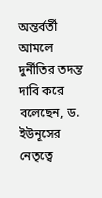অন্তর্বর্তী আমলে দুর্নীতির তদন্ত দাবি করে বলেছেন, ড. ইউনূসের নেতৃত্বে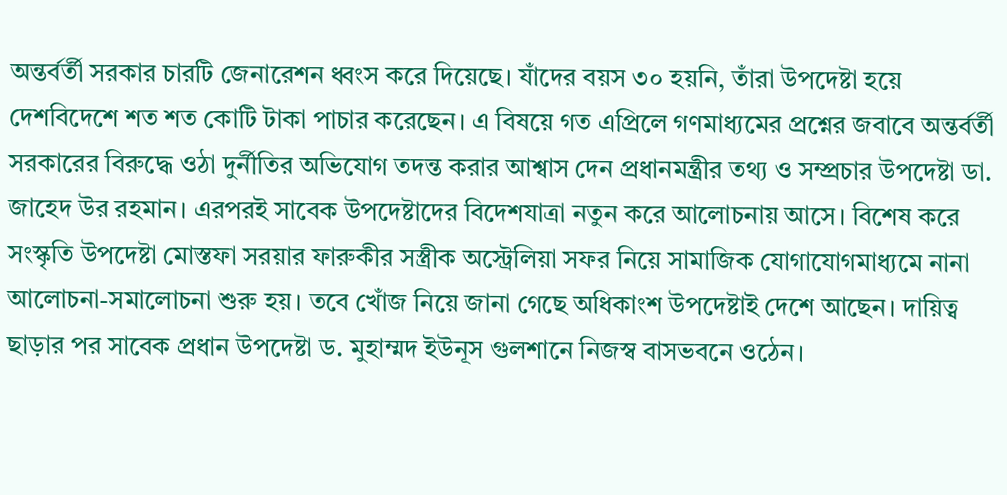অন্তর্বর্তী সরকার চারটি জেনারেশন ধ্বংস করে দিয়েছে। যাঁদের বয়স ৩০ হয়নি, তাঁরা উপদেষ্টা হয়ে দেশবিদেশে শত শত কোটি টাকা পাচার করেছেন। এ বিষয়ে গত এপ্রিলে গণমাধ্যমের প্রশ্নের জবাবে অন্তর্বর্তী সরকারের বিরুদ্ধে ওঠা দুর্নীতির অভিযোগ তদন্ত করার আশ্বাস দেন প্রধানমন্ত্রীর তথ্য ও সম্প্রচার উপদেষ্টা ডা. জাহেদ উর রহমান। এরপরই সাবেক উপদেষ্টাদের বিদেশযাত্রা নতুন করে আলোচনায় আসে। বিশেষ করে সংস্কৃতি উপদেষ্টা মোস্তফা সরয়ার ফারুকীর সস্ত্রীক অস্ট্রেলিয়া সফর নিয়ে সামাজিক যোগাযোগমাধ্যমে নানা আলোচনা-সমালোচনা শুরু হয়। তবে খোঁজ নিয়ে জানা গেছে অধিকাংশ উপদেষ্টাই দেশে আছেন। দায়িত্ব ছাড়ার পর সাবেক প্রধান উপদেষ্টা ড. মুহাম্মদ ইউনূস গুলশানে নিজস্ব বাসভবনে ওঠেন।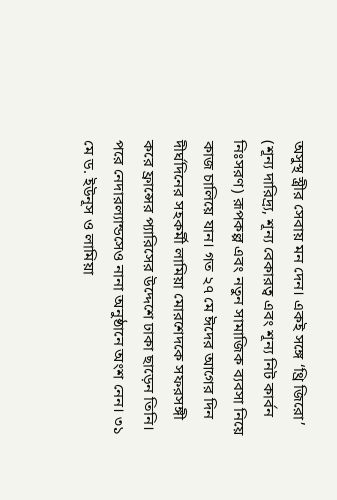অসুস্থ স্ত্রীর সেবায় মন দেন। একই সঙ্গে ‘থ্রি জিরো’ (শূন্য দারিদ্র্য, শূন্য বেকারত্ব এবং শূন্য নিট কার্বন নিঃসরণ) রূপকল্প এবং নতুন সামাজিক ব্যবসা নিয়ে কাজ চালিয়ে যান। গত ২৭ মে ঈদের আগের দিন দীর্ঘদিনের সহকর্মী লামিয়া মোরশেদকে সফরসঙ্গী করে ফ্রান্সের প্যারিসের উদ্দেশে ঢাকা ছাড়েন তিনি। পরে নেদারল্যান্ডসেও নানা অনুষ্ঠানে অংশ নেন। ৩১ মে ড. ইউনূস ও লামিয়া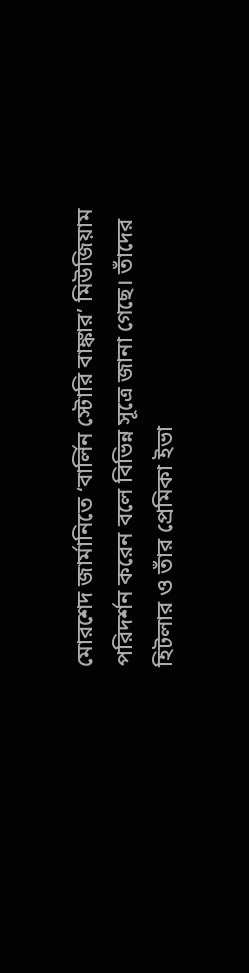মোরশেদ জার্মানিতে ‘বার্লিন স্টোরি বাঙ্কার’ মিউজিয়াম পরিদর্শন করেন বলে বিভিন্ন সূত্রে জানা গেছে। তাঁদের হিটলার ও তাঁর প্রেমিকা ইভা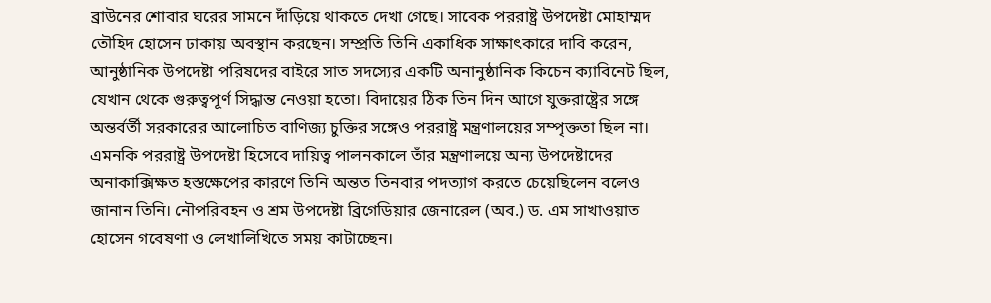ব্রাউনের শোবার ঘরের সামনে দাঁড়িয়ে থাকতে দেখা গেছে। সাবেক পররাষ্ট্র উপদেষ্টা মোহাম্মদ তৌহিদ হোসেন ঢাকায় অবস্থান করছেন। সম্প্রতি তিনি একাধিক সাক্ষাৎকারে দাবি করেন, আনুষ্ঠানিক উপদেষ্টা পরিষদের বাইরে সাত সদস্যের একটি অনানুষ্ঠানিক কিচেন ক্যাবিনেট ছিল, যেখান থেকে গুরুত্বপূর্ণ সিদ্ধান্ত নেওয়া হতো। বিদায়ের ঠিক তিন দিন আগে যুক্তরাষ্ট্রের সঙ্গে অন্তর্বর্তী সরকারের আলোচিত বাণিজ্য চুক্তির সঙ্গেও পররাষ্ট্র মন্ত্রণালয়ের সম্পৃক্ততা ছিল না। এমনকি পররাষ্ট্র উপদেষ্টা হিসেবে দায়িত্ব পালনকালে তাঁর মন্ত্রণালয়ে অন্য উপদেষ্টাদের অনাকাক্সিক্ষত হস্তক্ষেপের কারণে তিনি অন্তত তিনবার পদত্যাগ করতে চেয়েছিলেন বলেও জানান তিনি। নৌপরিবহন ও শ্রম উপদেষ্টা ব্রিগেডিয়ার জেনারেল (অব.) ড. এম সাখাওয়াত হোসেন গবেষণা ও লেখালিখিতে সময় কাটাচ্ছেন।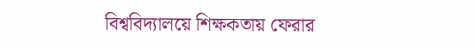বিশ্ববিদ্যালয়ে শিক্ষকতায় ফেরার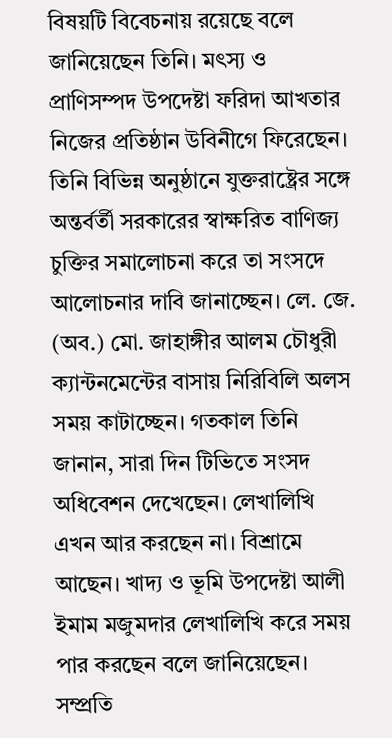বিষয়টি বিবেচনায় রয়েছে বলে জানিয়েছেন তিনি। মৎস্য ও প্রাণিসম্পদ উপদেষ্টা ফরিদা আখতার নিজের প্রতিষ্ঠান উবিনীগে ফিরেছেন। তিনি বিভিন্ন অনুষ্ঠানে যুক্তরাষ্ট্রের সঙ্গে অন্তর্বর্তী সরকারের স্বাক্ষরিত বাণিজ্য চুক্তির সমালোচনা করে তা সংসদে আলোচনার দাবি জানাচ্ছেন। লে. জে. (অব.) মো. জাহাঙ্গীর আলম চৌধুরী ক্যান্টনমেন্টের বাসায় নিরিবিলি অলস সময় কাটাচ্ছেন। গতকাল তিনি জানান, সারা দিন টিভিতে সংসদ অধিবেশন দেখেছেন। লেখালিখি এখন আর করছেন না। বিশ্রামে আছেন। খাদ্য ও ভূমি উপদেষ্টা আলী ইমাম মজুমদার লেখালিখি করে সময় পার করছেন বলে জানিয়েছেন। সম্প্রতি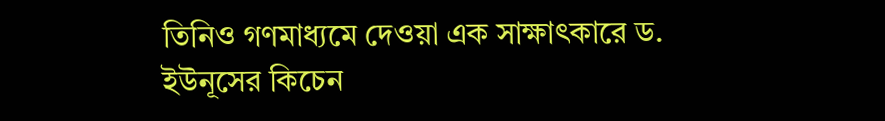তিনিও গণমাধ্যমে দেওয়া এক সাক্ষাৎকারে ড. ইউনূসের কিচেন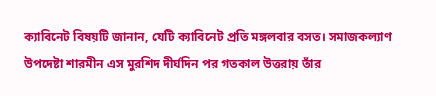ক্যাবিনেট বিষয়টি জানান, যেটি ক্যাবিনেট প্রতি মঙ্গলবার বসত। সমাজকল্যাণ উপদেষ্টা শারমীন এস মুরশিদ দীর্ঘদিন পর গতকাল উত্তরায় তাঁর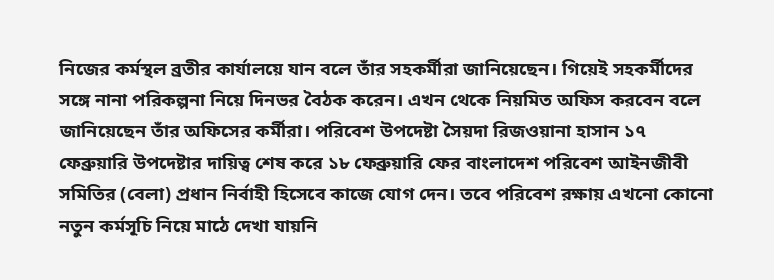নিজের কর্মস্থল ব্রতীর কার্যালয়ে যান বলে তাঁর সহকর্মীরা জানিয়েছেন। গিয়েই সহকর্মীদের সঙ্গে নানা পরিকল্পনা নিয়ে দিনভর বৈঠক করেন। এখন থেকে নিয়মিত অফিস করবেন বলে জানিয়েছেন তাঁর অফিসের কর্মীরা। পরিবেশ উপদেষ্টা সৈয়দা রিজওয়ানা হাসান ১৭ ফেব্রুয়ারি উপদেষ্টার দায়িত্ব শেষ করে ১৮ ফেব্রুয়ারি ফের বাংলাদেশ পরিবেশ আইনজীবী সমিতির (বেলা) প্রধান নির্বাহী হিসেবে কাজে যোগ দেন। তবে পরিবেশ রক্ষায় এখনো কোনো নতুন কর্মসূচি নিয়ে মাঠে দেখা যায়নি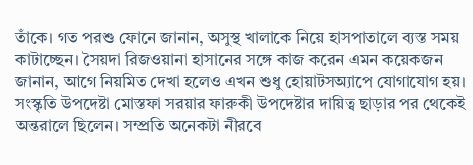তাঁকে। গত পরশু ফোনে জানান, অসুস্থ খালাকে নিয়ে হাসপাতালে ব্যস্ত সময় কাটাচ্ছেন। সৈয়দা রিজওয়ানা হাসানের সঙ্গে কাজ করেন এমন কয়েকজন জানান, আগে নিয়মিত দেখা হলেও এখন শুধু হোয়াটসঅ্যাপে যোগাযোগ হয়। সংস্কৃতি উপদেষ্টা মোস্তফা সরয়ার ফারুকী উপদেষ্টার দায়িত্ব ছাড়ার পর থেকেই অন্তরালে ছিলেন। সম্প্রতি অনেকটা নীরবে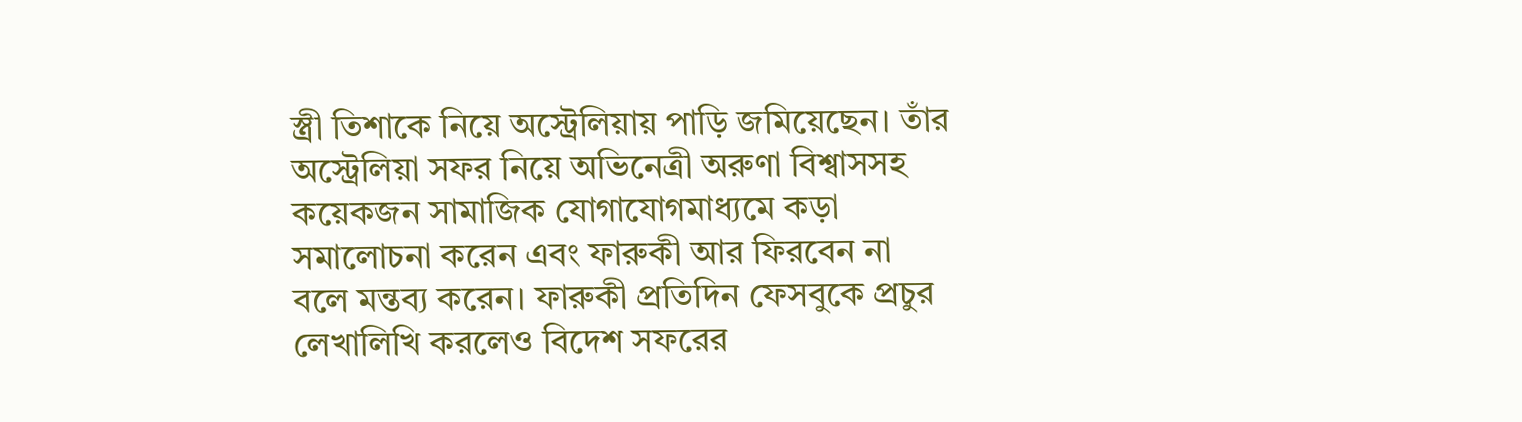স্ত্রী তিশাকে নিয়ে অস্ট্রেলিয়ায় পাড়ি জমিয়েছেন। তাঁর অস্ট্রেলিয়া সফর নিয়ে অভিনেত্রী অরুণা বিশ্বাসসহ কয়েকজন সামাজিক যোগাযোগমাধ্যমে কড়া সমালোচনা করেন এবং ফারুকী আর ফিরবেন না বলে মন্তব্য করেন। ফারুকী প্রতিদিন ফেসবুকে প্রচুর লেখালিখি করলেও বিদেশ সফরের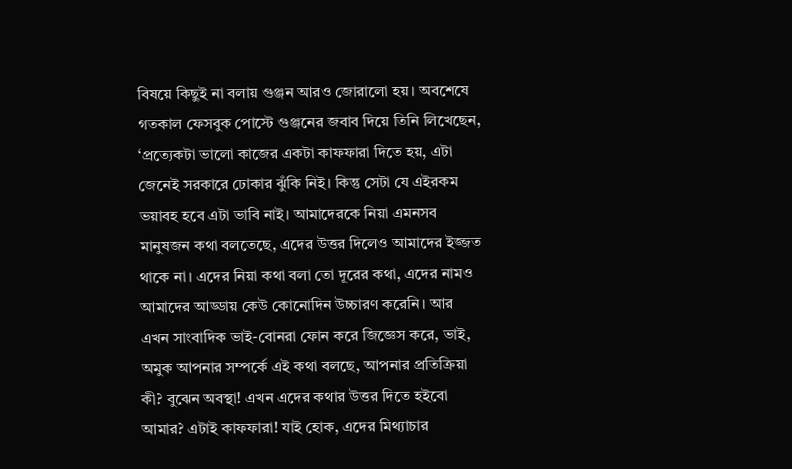বিষয়ে কিছুই না বলায় গুঞ্জন আরও জোরালো হয়। অবশেষে গতকাল ফেসবুক পোস্টে গুঞ্জনের জবাব দিয়ে তিনি লিখেছেন, ‘প্রত্যেকটা ভালো কাজের একটা কাফফারা দিতে হয়, এটা জেনেই সরকারে ঢোকার ঝুঁকি নিই। কিন্তু সেটা যে এইরকম ভয়াবহ হবে এটা ভাবি নাই। আমাদেরকে নিয়া এমনসব মানুষজন কথা বলতেছে, এদের উত্তর দিলেও আমাদের ইজ্জত থাকে না। এদের নিয়া কথা বলা তো দূরের কথা, এদের নামও আমাদের আড্ডায় কেউ কোনোদিন উচ্চারণ করেনি। আর এখন সাংবাদিক ভাই-বোনরা ফোন করে জিজ্ঞেস করে, ভাই, অমুক আপনার সম্পর্কে এই কথা বলছে, আপনার প্রতিক্রিয়া কী? বুঝেন অবস্থা! এখন এদের কথার উত্তর দিতে হইবো আমার? এটাই কাফফারা! যাই হোক, এদের মিথ্যাচার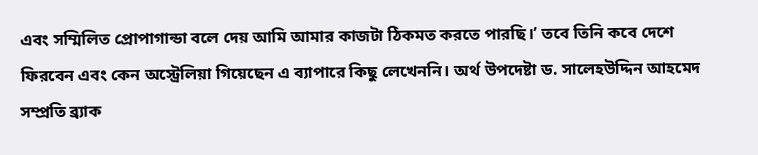এবং সম্মিলিত প্রোপাগান্ডা বলে দেয় আমি আমার কাজটা ঠিকমত করতে পারছি।’ তবে তিনি কবে দেশে ফিরবেন এবং কেন অস্ট্রেলিয়া গিয়েছেন এ ব্যাপারে কিছু লেখেননি। অর্থ উপদেষ্টা ড. সালেহউদ্দিন আহমেদ সম্প্রতি ব্র্যাক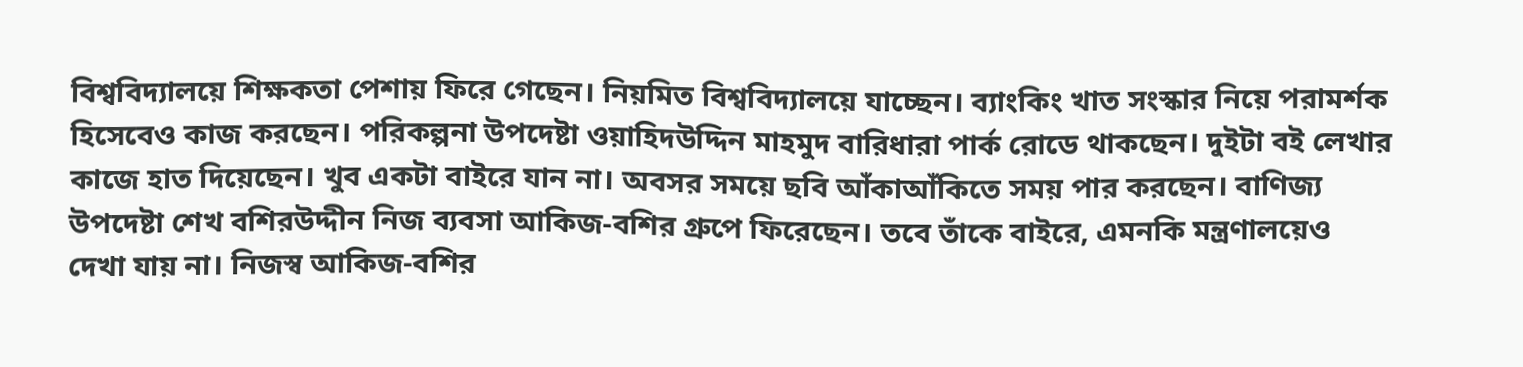বিশ্ববিদ্যালয়ে শিক্ষকতা পেশায় ফিরে গেছেন। নিয়মিত বিশ্ববিদ্যালয়ে যাচ্ছেন। ব্যাংকিং খাত সংস্কার নিয়ে পরামর্শক হিসেবেও কাজ করছেন। পরিকল্পনা উপদেষ্টা ওয়াহিদউদ্দিন মাহমুদ বারিধারা পার্ক রোডে থাকছেন। দুইটা বই লেখার কাজে হাত দিয়েছেন। খুব একটা বাইরে যান না। অবসর সময়ে ছবি আঁকাআঁকিতে সময় পার করছেন। বাণিজ্য উপদেষ্টা শেখ বশিরউদ্দীন নিজ ব্যবসা আকিজ-বশির গ্রুপে ফিরেছেন। তবে তাঁকে বাইরে, এমনকি মন্ত্রণালয়েও দেখা যায় না। নিজস্ব আকিজ-বশির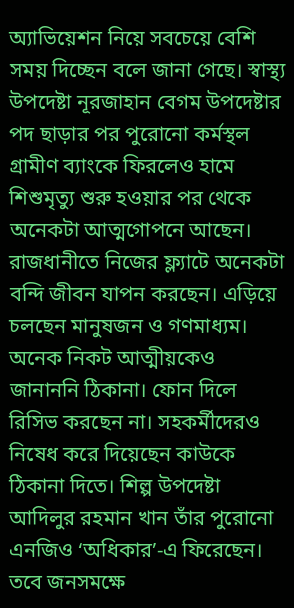অ্যাভিয়েশন নিয়ে সবচেয়ে বেশি সময় দিচ্ছেন বলে জানা গেছে। স্বাস্থ্য উপদেষ্টা নূরজাহান বেগম উপদেষ্টার পদ ছাড়ার পর পুরোনো কর্মস্থল গ্রামীণ ব্যাংকে ফিরলেও হামে শিশুমৃত্যু শুরু হওয়ার পর থেকে অনেকটা আত্মগোপনে আছেন। রাজধানীতে নিজের ফ্ল্যাটে অনেকটা বন্দি জীবন যাপন করছেন। এড়িয়ে চলছেন মানুষজন ও গণমাধ্যম। অনেক নিকট আত্মীয়কেও জানাননি ঠিকানা। ফোন দিলে রিসিভ করছেন না। সহকর্মীদেরও নিষেধ করে দিয়েছেন কাউকে ঠিকানা দিতে। শিল্প উপদেষ্টা আদিলুর রহমান খান তাঁর পুরোনো এনজিও ‘অধিকার’-এ ফিরেছেন। তবে জনসমক্ষে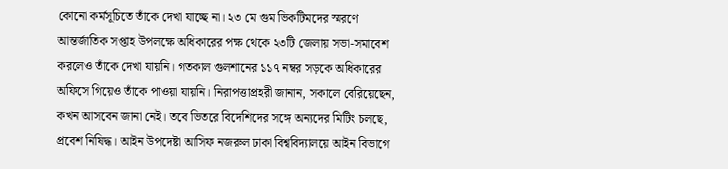কোনো কর্মসূচিতে তাঁকে দেখা যাচ্ছে না। ২৩ মে গুম ভিকটিমদের স্মরণে আন্তর্জাতিক সপ্তাহ উপলক্ষে অধিকারের পক্ষ থেকে ২৩টি জেলায় সভা-সমাবেশ করলেও তাঁকে দেখা যায়নি। গতকাল গুলশানের ১১৭ নম্বর সড়কে অধিকারের অফিসে গিয়েও তাঁকে পাওয়া যায়নি। নিরাপত্তাপ্রহরী জানান, সকালে বেরিয়েছেন, কখন আসবেন জানা নেই। তবে ভিতরে বিদেশিদের সঙ্গে অন্যদের মিটিং চলছে, প্রবেশ নিষিদ্ধ। আইন উপদেষ্টা আসিফ নজরুল ঢাকা বিশ্ববিদ্যালয়ে আইন বিভাগে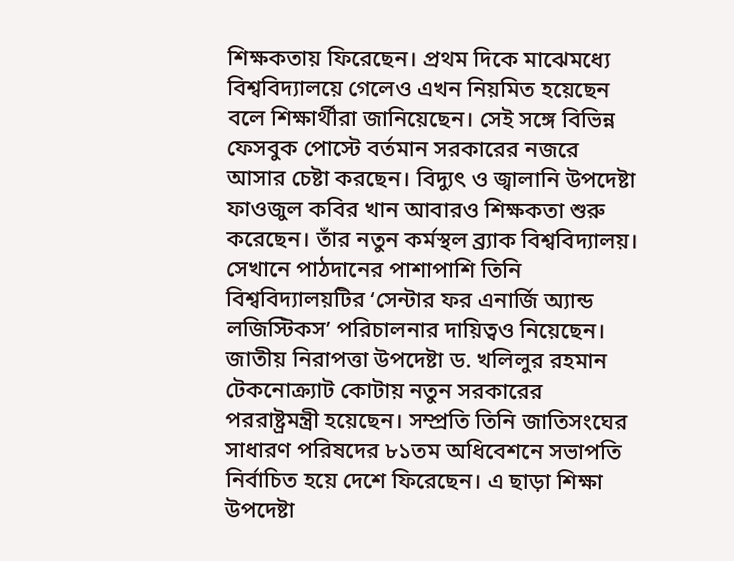শিক্ষকতায় ফিরেছেন। প্রথম দিকে মাঝেমধ্যে বিশ্ববিদ্যালয়ে গেলেও এখন নিয়মিত হয়েছেন বলে শিক্ষার্থীরা জানিয়েছেন। সেই সঙ্গে বিভিন্ন ফেসবুক পোস্টে বর্তমান সরকারের নজরে আসার চেষ্টা করছেন। বিদ্যুৎ ও জ্বালানি উপদেষ্টা ফাওজুল কবির খান আবারও শিক্ষকতা শুরু করেছেন। তাঁর নতুন কর্মস্থল ব্র্যাক বিশ্ববিদ্যালয়। সেখানে পাঠদানের পাশাপাশি তিনি বিশ্ববিদ্যালয়টির ‘সেন্টার ফর এনার্জি অ্যান্ড লজিস্টিকস’ পরিচালনার দায়িত্বও নিয়েছেন। জাতীয় নিরাপত্তা উপদেষ্টা ড. খলিলুর রহমান টেকনোক্র্যাট কোটায় নতুন সরকারের পররাষ্ট্রমন্ত্রী হয়েছেন। সম্প্রতি তিনি জাতিসংঘের সাধারণ পরিষদের ৮১তম অধিবেশনে সভাপতি নির্বাচিত হয়ে দেশে ফিরেছেন। এ ছাড়া শিক্ষা উপদেষ্টা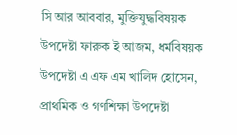সি আর আববার, মুক্তিযুদ্ধবিষয়ক উপদেষ্টা ফারুক ই আজম, ধর্মবিষয়ক উপদেষ্টা এ এফ এম খালিদ হোসেন, প্রাথমিক ও গণশিক্ষা উপদেষ্টা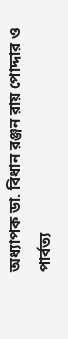অধ্যাপক ডা. বিধান রঞ্জন রায় পোদ্দার ও পার্বত্য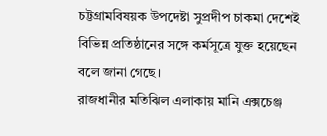চট্টগ্রামবিষয়ক উপদেষ্টা সুপ্রদীপ চাকমা দেশেই বিভিন্ন প্রতিষ্ঠানের সঙ্গে কর্মসূত্রে যুক্ত হয়েছেন বলে জানা গেছে।
রাজধানীর মতিঝিল এলাকায় মানি এক্সচেঞ্জ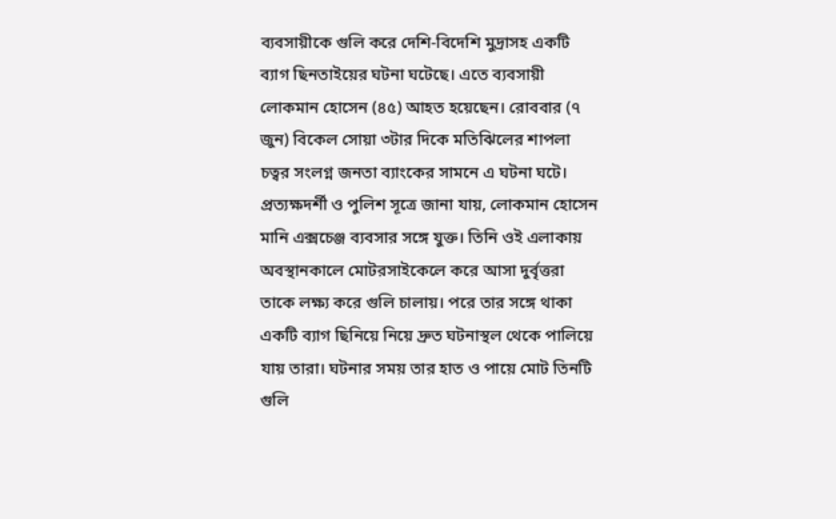ব্যবসায়ীকে গুলি করে দেশি-বিদেশি মুদ্রাসহ একটি ব্যাগ ছিনতাইয়ের ঘটনা ঘটেছে। এতে ব্যবসায়ী লোকমান হোসেন (৪৫) আহত হয়েছেন। রোববার (৭ জুন) বিকেল সোয়া ৩টার দিকে মতিঝিলের শাপলা চত্বর সংলগ্ন জনতা ব্যাংকের সামনে এ ঘটনা ঘটে। প্রত্যক্ষদর্শী ও পুলিশ সূত্রে জানা যায়, লোকমান হোসেন মানি এক্সচেঞ্জ ব্যবসার সঙ্গে যুক্ত। তিনি ওই এলাকায় অবস্থানকালে মোটরসাইকেলে করে আসা দুর্বৃত্তরা তাকে লক্ষ্য করে গুলি চালায়। পরে তার সঙ্গে থাকা একটি ব্যাগ ছিনিয়ে নিয়ে দ্রুত ঘটনাস্থল থেকে পালিয়ে যায় তারা। ঘটনার সময় তার হাত ও পায়ে মোট তিনটি গুলি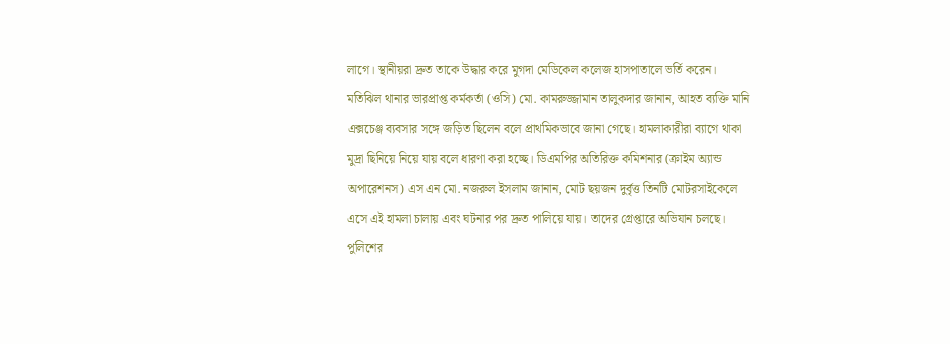লাগে। স্থানীয়রা দ্রুত তাকে উদ্ধার করে মুগদা মেডিকেল কলেজ হাসপাতালে ভর্তি করেন। মতিঝিল থানার ভারপ্রাপ্ত কর্মকর্তা (ওসি) মো. কামরুজ্জামান তালুকদার জানান, আহত ব্যক্তি মানি এক্সচেঞ্জ ব্যবসার সঙ্গে জড়িত ছিলেন বলে প্রাথমিকভাবে জানা গেছে। হামলাকারীরা ব্যাগে থাকা মুদ্রা ছিনিয়ে নিয়ে যায় বলে ধারণা করা হচ্ছে। ডিএমপির অতিরিক্ত কমিশনার (ক্রাইম অ্যান্ড অপারেশনস) এস এন মো. নজরুল ইসলাম জানান, মোট ছয়জন দুর্বৃত্ত তিনটি মোটরসাইকেলে এসে এই হামলা চালায় এবং ঘটনার পর দ্রুত পালিয়ে যায়। তাদের গ্রেপ্তারে অভিযান চলছে। পুলিশের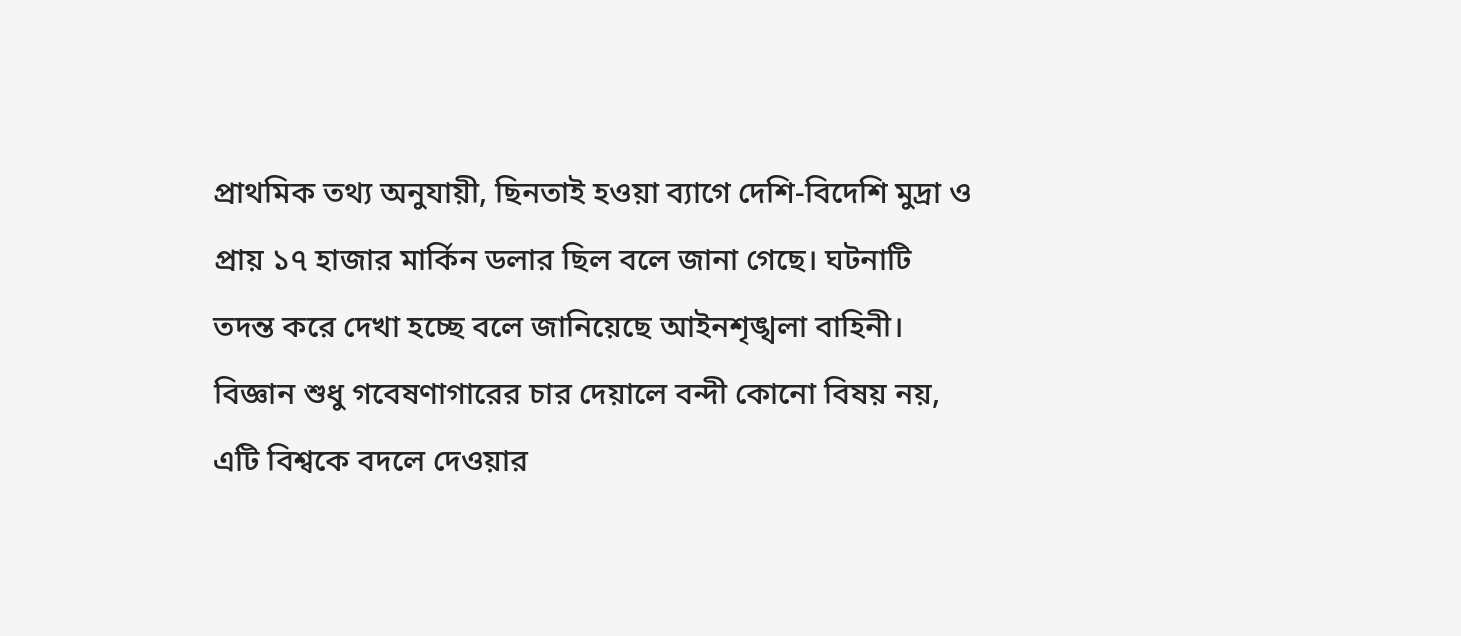প্রাথমিক তথ্য অনুযায়ী, ছিনতাই হওয়া ব্যাগে দেশি-বিদেশি মুদ্রা ও প্রায় ১৭ হাজার মার্কিন ডলার ছিল বলে জানা গেছে। ঘটনাটি তদন্ত করে দেখা হচ্ছে বলে জানিয়েছে আইনশৃঙ্খলা বাহিনী।
বিজ্ঞান শুধু গবেষণাগারের চার দেয়ালে বন্দী কোনো বিষয় নয়, এটি বিশ্বকে বদলে দেওয়ার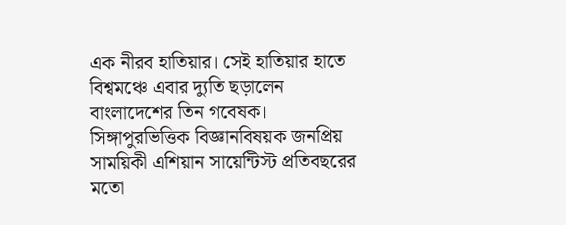এক নীরব হাতিয়ার। সেই হাতিয়ার হাতে বিশ্বমঞ্চে এবার দ্যুতি ছড়ালেন বাংলাদেশের তিন গবেষক। সিঙ্গাপুরভিত্তিক বিজ্ঞানবিষয়ক জনপ্রিয় সাময়িকী এশিয়ান সায়েন্টিস্ট প্রতিবছরের মতো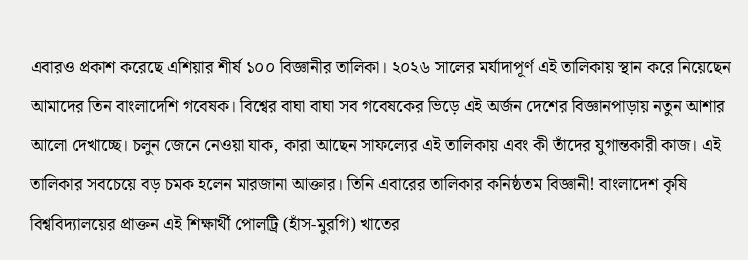এবারও প্রকাশ করেছে এশিয়ার শীর্ষ ১০০ বিজ্ঞানীর তালিকা। ২০২৬ সালের মর্যাদাপূর্ণ এই তালিকায় স্থান করে নিয়েছেন আমাদের তিন বাংলাদেশি গবেষক। বিশ্বের বাঘা বাঘা সব গবেষকের ভিড়ে এই অর্জন দেশের বিজ্ঞানপাড়ায় নতুন আশার আলো দেখাচ্ছে। চলুন জেনে নেওয়া যাক, কারা আছেন সাফল্যের এই তালিকায় এবং কী তাঁদের যুগান্তকারী কাজ। এই তালিকার সবচেয়ে বড় চমক হলেন মারজানা আক্তার। তিনি এবারের তালিকার কনিষ্ঠতম বিজ্ঞানী! বাংলাদেশ কৃষি বিশ্ববিদ্যালয়ের প্রাক্তন এই শিক্ষার্থী পোলট্রি (হাঁস-মুরগি) খাতের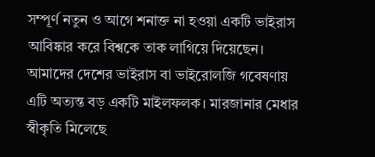সম্পূর্ণ নতুন ও আগে শনাক্ত না হওয়া একটি ভাইরাস আবিষ্কার করে বিশ্বকে তাক লাগিয়ে দিয়েছেন। আমাদের দেশের ভাইরাস বা ভাইরোলজি গবেষণায় এটি অত্যন্ত বড় একটি মাইলফলক। মারজানার মেধার স্বীকৃতি মিলেছে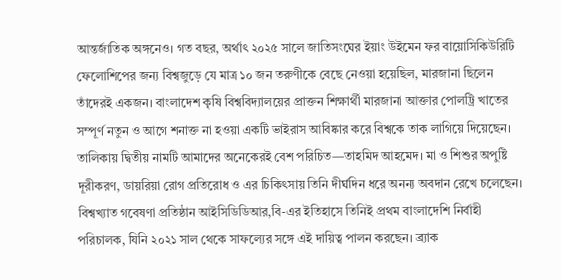আন্তর্জাতিক অঙ্গনেও। গত বছর, অর্থাৎ ২০২৫ সালে জাতিসংঘের ইয়াং উইমেন ফর বায়োসিকিউরিটি ফেলোশিপের জন্য বিশ্বজুড়ে যে মাত্র ১০ জন তরুণীকে বেছে নেওয়া হয়েছিল, মারজানা ছিলেন তাঁদেরই একজন। বাংলাদেশ কৃষি বিশ্ববিদ্যালয়ের প্রাক্তন শিক্ষার্থী মারজানা আক্তার পোলট্রি খাতের সম্পূর্ণ নতুন ও আগে শনাক্ত না হওয়া একটি ভাইরাস আবিষ্কার করে বিশ্বকে তাক লাগিয়ে দিয়েছেন। তালিকায় দ্বিতীয় নামটি আমাদের অনেকেরই বেশ পরিচিত—তাহমিদ আহমেদ। মা ও শিশুর অপুষ্টি দূরীকরণ, ডায়রিয়া রোগ প্রতিরোধ ও এর চিকিৎসায় তিনি দীর্ঘদিন ধরে অনন্য অবদান রেখে চলেছেন। বিশ্বখ্যাত গবেষণা প্রতিষ্ঠান আইসিডিডিআর,বি-এর ইতিহাসে তিনিই প্রথম বাংলাদেশি নির্বাহী পরিচালক, যিনি ২০২১ সাল থেকে সাফল্যের সঙ্গে এই দায়িত্ব পালন করছেন। ব্র্যাক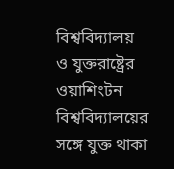বিশ্ববিদ্যালয় ও যুক্তরাষ্ট্রের ওয়াশিংটন বিশ্ববিদ্যালয়ের সঙ্গে যুক্ত থাকা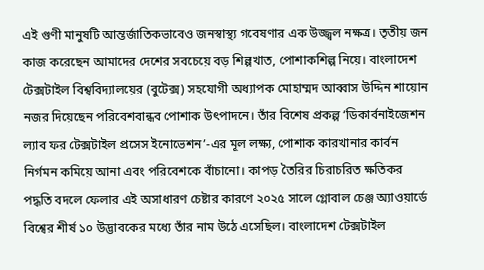এই গুণী মানুষটি আন্তর্জাতিকভাবেও জনস্বাস্থ্য গবেষণার এক উজ্জ্বল নক্ষত্র। তৃতীয় জন কাজ করেছেন আমাদের দেশের সবচেয়ে বড় শিল্পখাত, পোশাকশিল্প নিয়ে। বাংলাদেশ টেক্সটাইল বিশ্ববিদ্যালয়ের (বুটেক্স) সহযোগী অধ্যাপক মোহাম্মদ আব্বাস উদ্দিন শায়োন নজর দিয়েছেন পরিবেশবান্ধব পোশাক উৎপাদনে। তাঁর বিশেষ প্রকল্প ‘ডিকার্বনাইজেশন ল্যাব ফর টেক্সটাইল প্রসেস ইনোভেশন’-এর মূল লক্ষ্য, পোশাক কারখানার কার্বন নির্গমন কমিয়ে আনা এবং পরিবেশকে বাঁচানো। কাপড় তৈরির চিরাচরিত ক্ষতিকর পদ্ধতি বদলে ফেলার এই অসাধারণ চেষ্টার কারণে ২০২৫ সালে গ্লোবাল চেঞ্জ অ্যাওয়ার্ডে বিশ্বের শীর্ষ ১০ উদ্ভাবকের মধ্যে তাঁর নাম উঠে এসেছিল। বাংলাদেশ টেক্সটাইল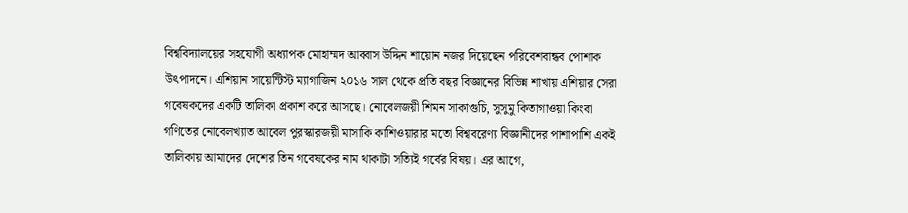বিশ্ববিদ্যালয়ের সহযোগী অধ্যাপক মোহাম্মদ আব্বাস উদ্দিন শায়োন নজর দিয়েছেন পরিবেশবান্ধব পোশাক উৎপাদনে। এশিয়ান সায়েন্টিস্ট ম্যাগাজিন ২০১৬ সাল থেকে প্রতি বছর বিজ্ঞানের বিভিন্ন শাখায় এশিয়ার সেরা গবেষকদের একটি তালিকা প্রকাশ করে আসছে। নোবেলজয়ী শিমন সাকাগুচি, সুসুমু কিতাগাওয়া কিংবা গণিতের নোবেলখ্যাত আবেল পুরস্কারজয়ী মাসাকি কাশিওয়ারার মতো বিশ্ববরেণ্য বিজ্ঞানীদের পাশাপাশি একই তালিকায় আমাদের দেশের তিন গবেষকের নাম থাকাটা সত্যিই গর্বের বিষয়। এর আগে,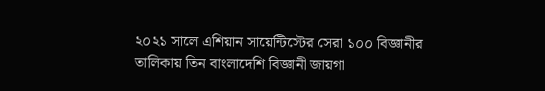২০২১ সালে এশিয়ান সায়েন্টিস্টের সেরা ১০০ বিজ্ঞানীর তালিকায় তিন বাংলাদেশি বিজ্ঞানী জায়গা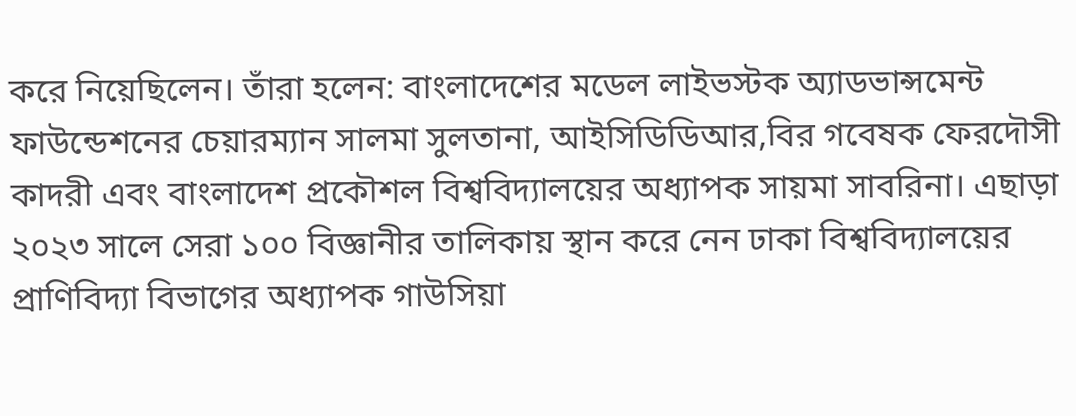করে নিয়েছিলেন। তাঁরা হলেন: বাংলাদেশের মডেল লাইভস্টক অ্যাডভান্সমেন্ট ফাউন্ডেশনের চেয়ারম্যান সালমা সুলতানা, আইসিডিডিআর,বির গবেষক ফেরদৌসী কাদরী এবং বাংলাদেশ প্রকৌশল বিশ্ববিদ্যালয়ের অধ্যাপক সায়মা সাবরিনা। এছাড়া ২০২৩ সালে সেরা ১০০ বিজ্ঞানীর তালিকায় স্থান করে নেন ঢাকা বিশ্ববিদ্যালয়ের প্রাণিবিদ্যা বিভাগের অধ্যাপক গাউসিয়া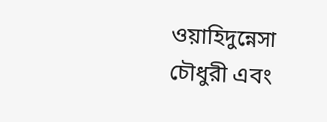ওয়াহিদুন্নেসা চৌধুরী এবং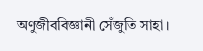অণুজীববিজ্ঞানী সেঁজুতি সাহা।